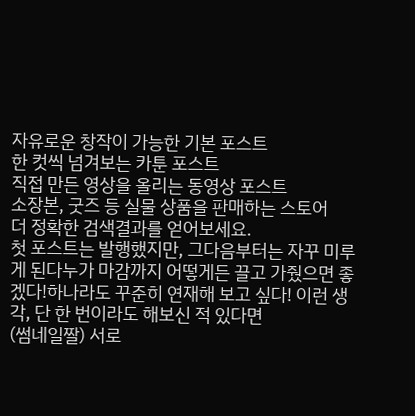자유로운 창작이 가능한 기본 포스트
한 컷씩 넘겨보는 카툰 포스트
직접 만든 영상을 올리는 동영상 포스트
소장본, 굿즈 등 실물 상품을 판매하는 스토어
더 정확한 검색결과를 얻어보세요.
첫 포스트는 발행했지만, 그다음부터는 자꾸 미루게 된다누가 마감까지 어떻게든 끌고 가줬으면 좋겠다!하나라도 꾸준히 연재해 보고 싶다! 이런 생각, 단 한 번이라도 해보신 적 있다면
(썸네일짤) 서로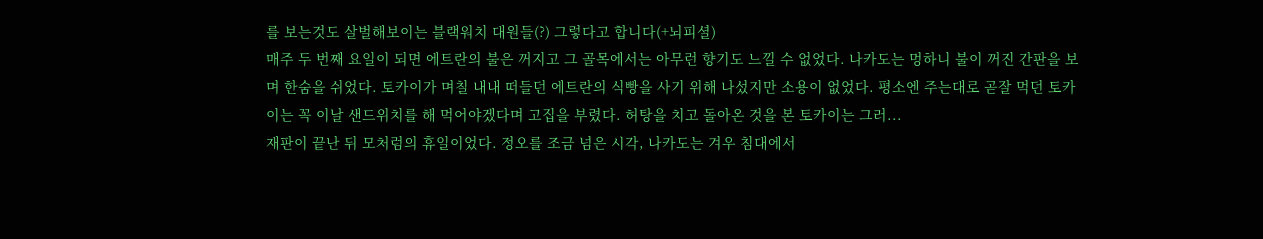를 보는것도 살벌해보이는 블랙워치 대원들(?) 그렇다고 합니다(+뇌피셜)
매주 두 번째 요일이 되면 에트란의 불은 꺼지고 그 골목에서는 아무런 향기도 느낄 수 없었다. 나카도는 멍하니 불이 꺼진 간판을 보며 한숨을 쉬었다. 토카이가 며칠 내내 떠들던 에트란의 식빵을 사기 위해 나섰지만 소용이 없었다. 평소엔 주는대로 곧잘 먹던 토카이는 꼭 이날 샌드위치를 해 먹어야겠다며 고집을 부렸다. 허탕을 치고 돌아온 것을 본 토카이는 그러...
재판이 끝난 뒤 모처럼의 휴일이었다. 정오를 조금 넘은 시각, 나카도는 겨우 침대에서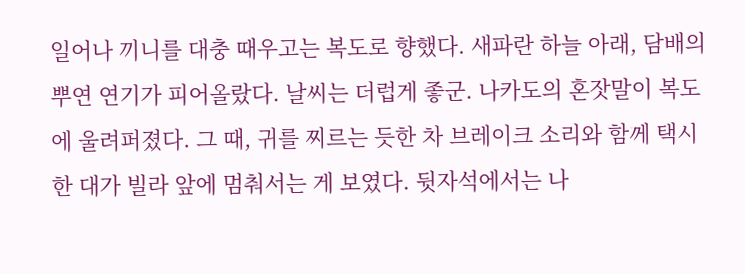일어나 끼니를 대충 때우고는 복도로 향했다. 새파란 하늘 아래, 담배의 뿌연 연기가 피어올랐다. 날씨는 더럽게 좋군. 나카도의 혼잣말이 복도에 울려퍼졌다. 그 때, 귀를 찌르는 듯한 차 브레이크 소리와 함께 택시 한 대가 빌라 앞에 멈춰서는 게 보였다. 뒷자석에서는 나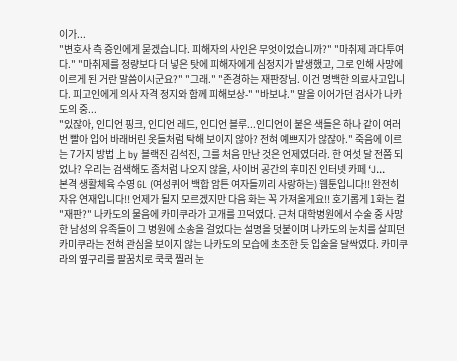이가...
"변호사 측 증인에게 묻겠습니다. 피해자의 사인은 무엇이었습니까?" "마취제 과다투여다." "마취제를 정량보다 더 넣은 탓에 피해자에게 심정지가 발생했고, 그로 인해 사망에 이르게 된 거란 말씀이시군요?" "그래." "존경하는 재판장님. 이건 명백한 의료사고입니다. 피고인에게 의사 자격 정지와 함께 피해보상-" "바보냐." 말을 이어가던 검사가 나카도의 중...
"있잖아, 인디언 핑크, 인디언 레드, 인디언 블루...인디언이 붙은 색들은 하나 같이 여러 번 빨아 입어 바래버린 옷들처럼 탁해 보이지 않아? 전혀 예쁘지가 않잖아." 죽음에 이르는 7가지 방법 上 by 블랙진 김석진, 그를 처음 만난 것은 언제였더라. 한 여섯 달 전쯤 되었나? 우리는 검색해도 좀처럼 나오지 않을, 사이버 공간의 후미진 인터넷 카페 ‘J...
본격 생활체육 수영 GL (여성퀴어 백합 암튼 여자들끼리 사랑하는) 웹툰입니다!! 완전히 자유 연재입니다!! 언제가 될지 모르겠지만 다음 화는 꼭 가져올게요!! 호기롭게 1화는 컬
"재판?" 나카도의 물음에 카미쿠라가 고개를 끄덕였다. 근처 대학병원에서 수술 중 사망한 남성의 유족들이 그 병원에 소송을 걸었다는 설명을 덧붙이며 나카도의 눈치를 살피던 카미쿠라는 전혀 관심을 보이지 않는 나카도의 모습에 초조한 듯 입술을 달싹였다. 카미쿠라의 옆구리를 팔꿈치로 쿡쿡 찔러 눈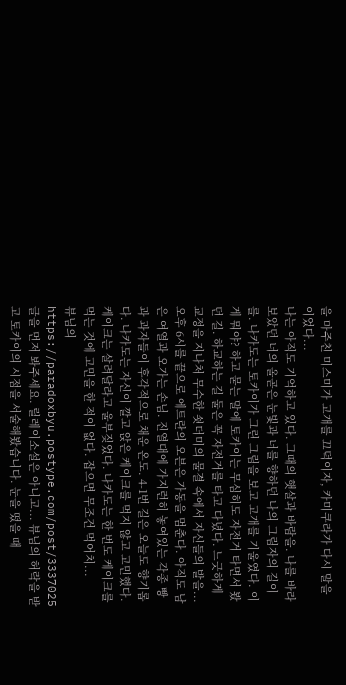을 마주친 미스미가 고개를 끄덕이자, 카미쿠라가 다시 말을 이었다...
나는 아직도 기억하고 있다. 그때의 햇살과 바람을. 나를 바라보았던 너의 올곧은 눈빛과 너를 향하던 나의 그림자의 길이를. 나카도는 토카이가 그린 그림을 보고 고개를 기울였다. 이게 뭐야? 하고 묻는 말에 토카이는 무심히도 자전거 타면서 봤던 길. 하교하는 길 둘은 꼭 자전거를 타고 다녔다. 느긋하게 교정을 지나처 무수한 쇳더미의 물결 속에서 자신들의 발을...
오후 6시를 끝으로 에트란의 오븐은 가동을 멈춘다. 아직도 남은 여열과 오가는 손님. 진열대에 가지런히 놓여있는 각종 빵과 과자들이 후각적으로 채운 온도. 4-1번 길은 오늘도 향기롭다. 나카도는 자신이 깔고 앉은 케이크를 먹지 않고 고민했다. 케이크는 살려달라고 울부짖었다. 나카도는 한 번도 케이크를 먹는 것에 고민을 한 적이 없다. 잡으면 무조건 먹어치...
뷰님의 https://paradoxbyu.postype.com/post/3337025 글을 먼저 봐주세요. 릴레이소설은 아니고... 뷰님의 허락을 받고 토카이의 시점을 서술해봤습니다. 눈을 떴을 때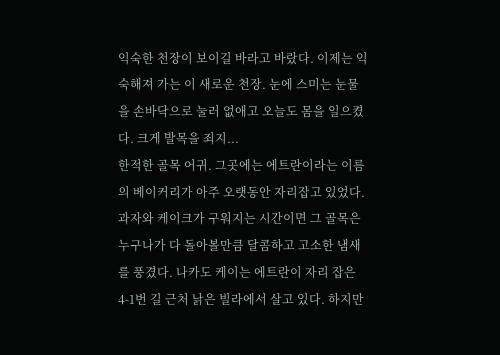익숙한 천장이 보이길 바라고 바랐다. 이제는 익숙해져 가는 이 새로운 천장. 눈에 스미는 눈물을 손바닥으로 눌러 없애고 오늘도 몸을 일으켰다. 크게 발목을 죄지...
한적한 골목 어귀. 그곳에는 에트란이라는 이름의 베이커리가 아주 오랫동안 자리잡고 있었다. 과자와 케이크가 구워지는 시간이면 그 골목은 누구나가 다 돌아볼만큼 달콤하고 고소한 냄새를 풍겼다. 나카도 케이는 에트란이 자리 잡은 4-1번 길 근처 낡은 빌라에서 살고 있다. 하지만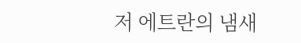저 에트란의 냄새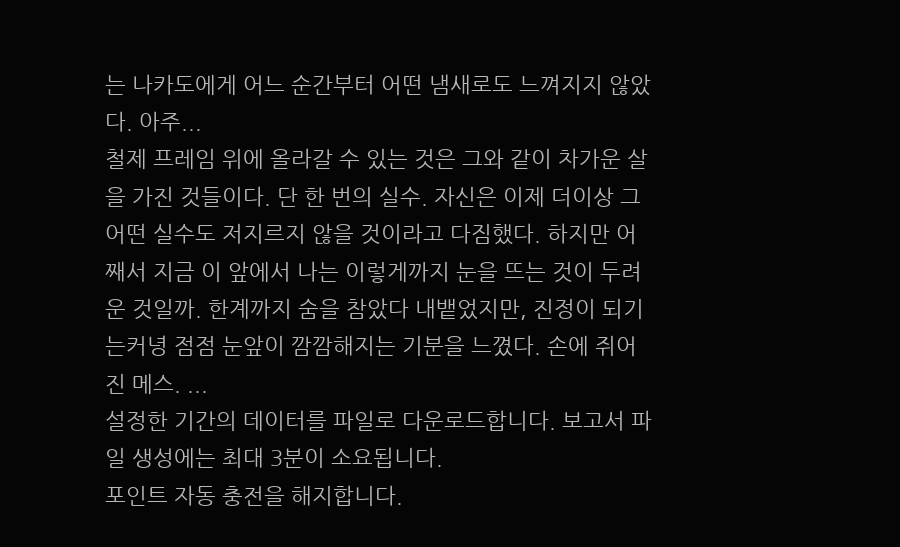는 나카도에게 어느 순간부터 어떤 냄새로도 느껴지지 않았다. 아주...
철제 프레임 위에 올라갈 수 있는 것은 그와 같이 차가운 살을 가진 것들이다. 단 한 번의 실수. 자신은 이제 더이상 그 어떤 실수도 저지르지 않을 것이라고 다짐했다. 하지만 어째서 지금 이 앞에서 나는 이렇게까지 눈을 뜨는 것이 두려운 것일까. 한계까지 숨을 참았다 내뱉었지만, 진정이 되기는커녕 점점 눈앞이 깜깜해지는 기분을 느꼈다. 손에 쥐어진 메스. ...
설정한 기간의 데이터를 파일로 다운로드합니다. 보고서 파일 생성에는 최대 3분이 소요됩니다.
포인트 자동 충전을 해지합니다.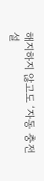해지하지 않고도 ‘자동 충전 설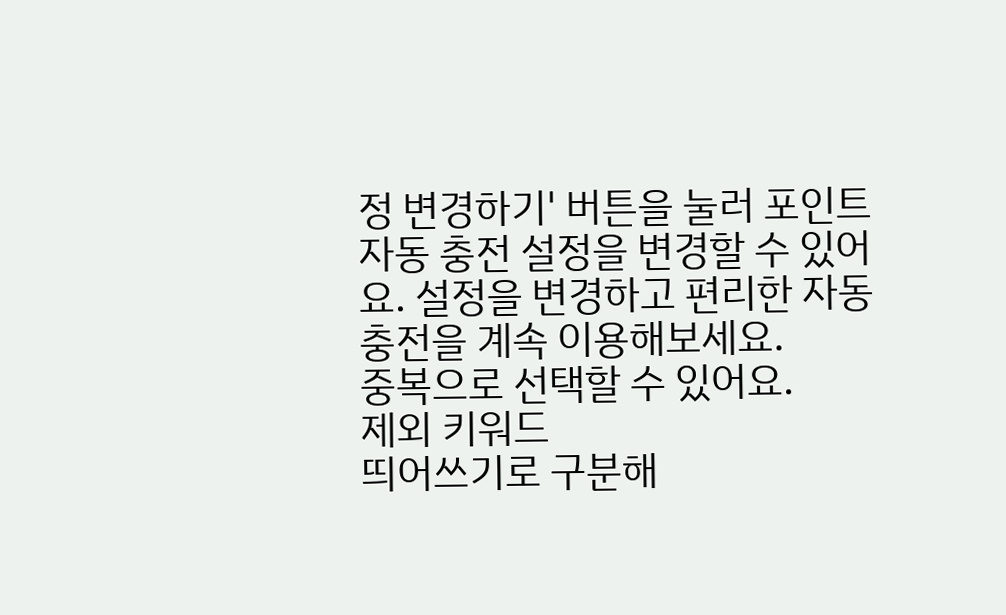정 변경하기' 버튼을 눌러 포인트 자동 충전 설정을 변경할 수 있어요. 설정을 변경하고 편리한 자동 충전을 계속 이용해보세요.
중복으로 선택할 수 있어요.
제외 키워드
띄어쓰기로 구분해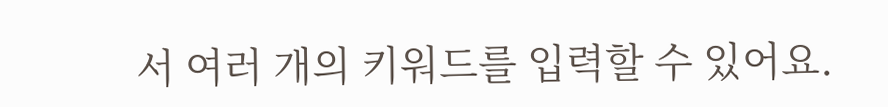서 여러 개의 키워드를 입력할 수 있어요.